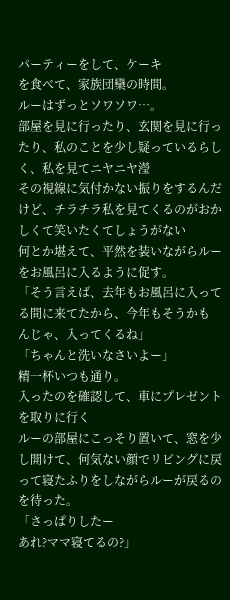パーティーをして、ケーキ
を食べて、家族団欒の時間。
ルーはずっとソワソワ…。
部屋を見に行ったり、玄関を見に行ったり、私のことを少し疑っているらしく、私を見てニヤニヤ瀅
その視線に気付かない振りをするんだけど、チラチラ私を見てくるのがおかしくて笑いたくてしょうがない
何とか堪えて、平然を装いながらルーをお風呂に入るように促す。
「そう言えば、去年もお風呂に入ってる間に来てたから、今年もそうかも
んじゃ、入ってくるね」
「ちゃんと洗いなさいよー」
精一杯いつも通り。
入ったのを確認して、車にプレゼントを取りに行く
ルーの部屋にこっそり置いて、窓を少し開けて、何気ない顔でリビングに戻って寝たふりをしながらルーが戻るのを待った。
「さっぱりしたー
あれ?ママ寝てるの?」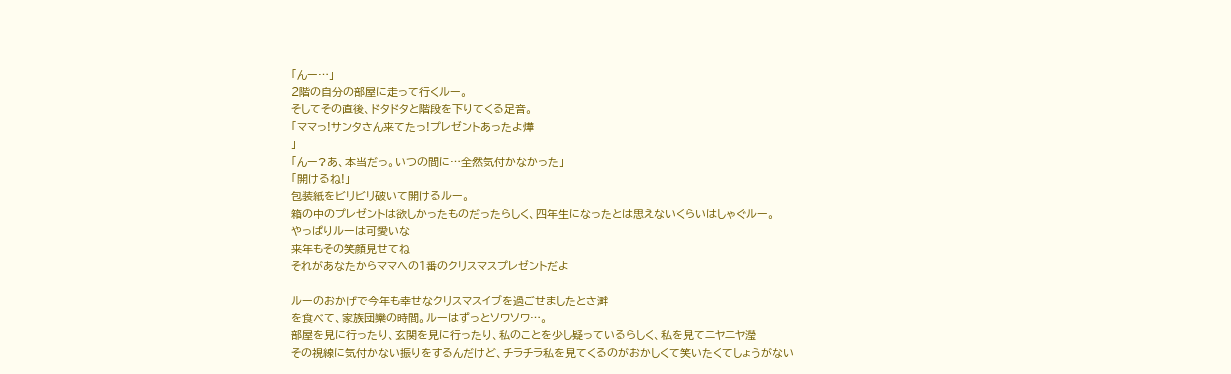「んー…」
2階の自分の部屋に走って行くルー。
そしてその直後、ドタドタと階段を下りてくる足音。
「ママっ!サンタさん来てたっ!プレゼントあったよ燁
」
「んー?あ、本当だっ。いつの間に…全然気付かなかった」
「開けるね!」
包装紙をビリビリ破いて開けるルー。
箱の中のプレゼントは欲しかったものだったらしく、四年生になったとは思えないくらいはしゃぐルー。
やっぱりルーは可愛いな
来年もその笑顔見せてね
それがあなたからママへの1番のクリスマスプレゼントだよ

ルーのおかげで今年も幸せなクリスマスイブを過ごせましたとさ溿
を食べて、家族団欒の時間。ルーはずっとソワソワ…。
部屋を見に行ったり、玄関を見に行ったり、私のことを少し疑っているらしく、私を見てニヤニヤ瀅
その視線に気付かない振りをするんだけど、チラチラ私を見てくるのがおかしくて笑いたくてしょうがない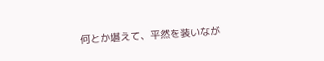何とか堪えて、平然を装いなが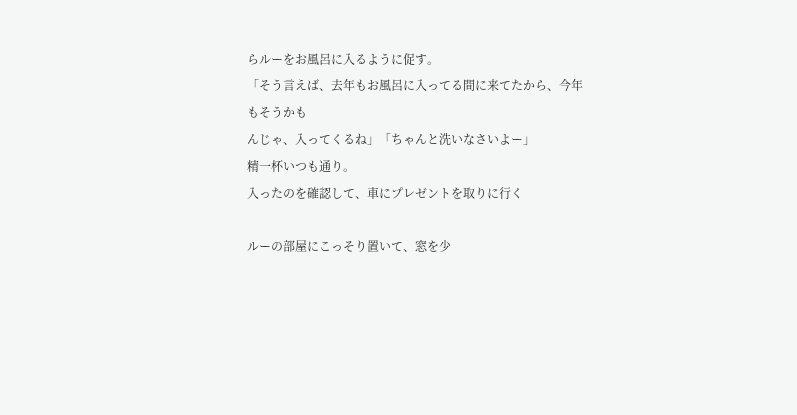らルーをお風呂に入るように促す。
「そう言えば、去年もお風呂に入ってる間に来てたから、今年もそうかも
んじゃ、入ってくるね」「ちゃんと洗いなさいよー」
精一杯いつも通り。
入ったのを確認して、車にプレゼントを取りに行く

ルーの部屋にこっそり置いて、窓を少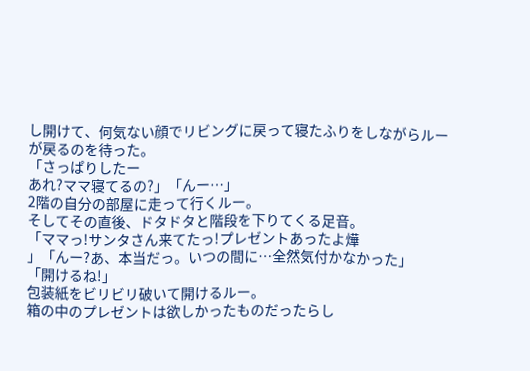し開けて、何気ない顔でリビングに戻って寝たふりをしながらルーが戻るのを待った。
「さっぱりしたー
あれ?ママ寝てるの?」「んー…」
2階の自分の部屋に走って行くルー。
そしてその直後、ドタドタと階段を下りてくる足音。
「ママっ!サンタさん来てたっ!プレゼントあったよ燁
」「んー?あ、本当だっ。いつの間に…全然気付かなかった」
「開けるね!」
包装紙をビリビリ破いて開けるルー。
箱の中のプレゼントは欲しかったものだったらし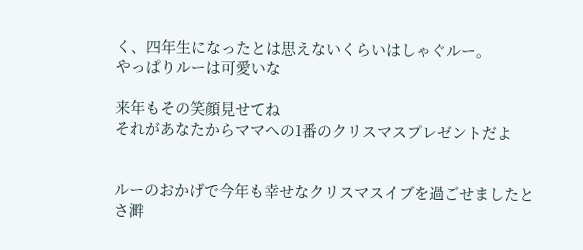く、四年生になったとは思えないくらいはしゃぐルー。
やっぱりルーは可愛いな

来年もその笑顔見せてね
それがあなたからママへの1番のクリスマスプレゼントだよ


ルーのおかげで今年も幸せなクリスマスイブを過ごせましたとさ溿